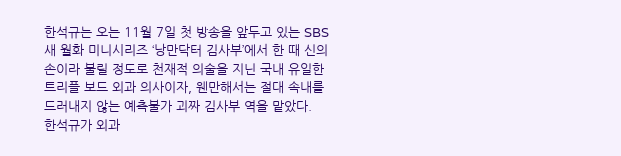한석규는 오는 11월 7일 첫 방송을 앞두고 있는 SBS 새 월화 미니시리즈 ‘낭만닥터 김사부’에서 한 때 신의 손이라 불릴 정도로 천재적 의술을 지닌 국내 유일한 트리플 보드 외과 의사이자, 웬만해서는 절대 속내를 드러내지 않는 예측불가 괴짜 김사부 역을 맡았다.
한석규가 외과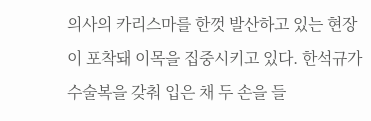의사의 카리스마를 한껏 발산하고 있는 현장이 포착돼 이목을 집중시키고 있다. 한석규가 수술복을 갖춰 입은 채 두 손을 들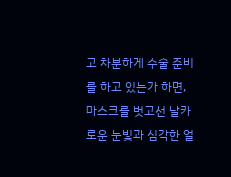고 차분하게 수술 준비를 하고 있는가 하면, 마스크를 벗고선 날카로운 눈빛과 심각한 얼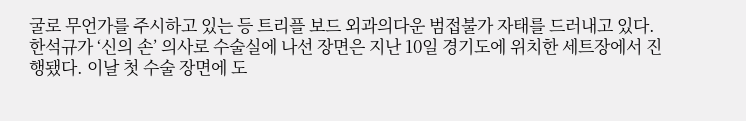굴로 무언가를 주시하고 있는 등 트리플 보드 외과의다운 범접불가 자태를 드러내고 있다.
한석규가 ‘신의 손’ 의사로 수술실에 나선 장면은 지난 10일 경기도에 위치한 세트장에서 진행됐다. 이날 첫 수술 장면에 도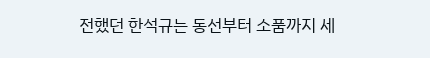전했던 한석규는 동선부터 소품까지 세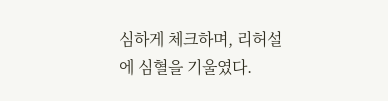심하게 체크하며, 리허설에 심혈을 기울였다.